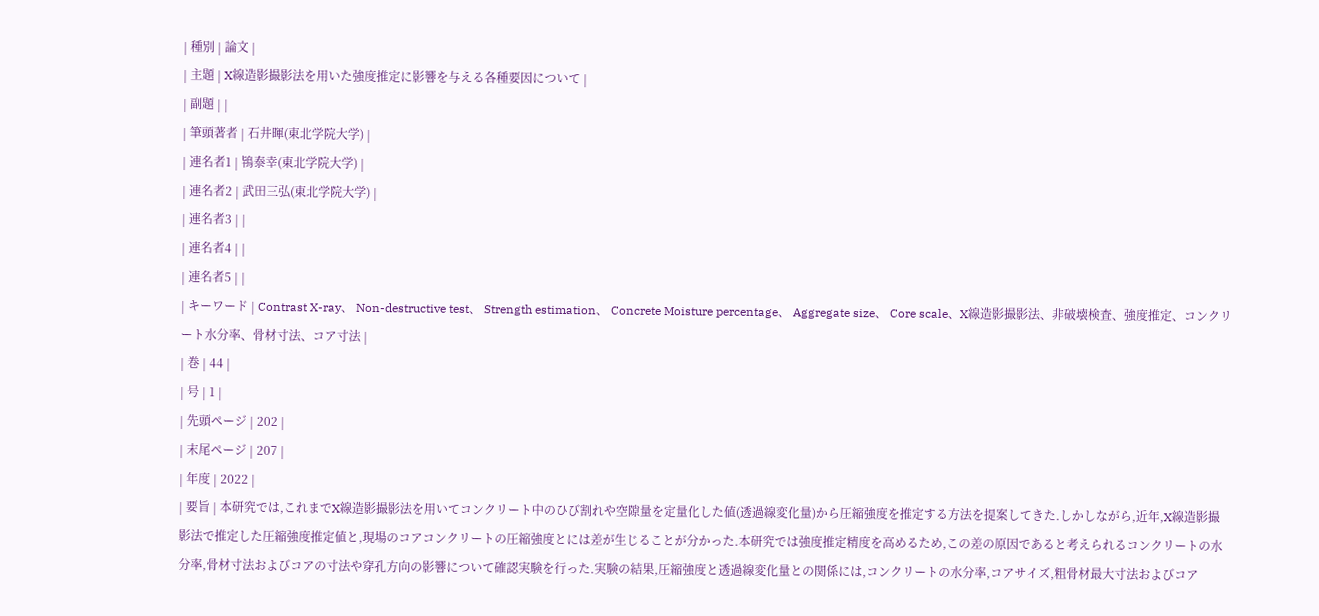| 種別 | 論文 |
| 主題 | X線造影撮影法を用いた強度推定に影響を与える各種要因について |
| 副題 | |
| 筆頭著者 | 石井暉(東北学院大学) |
| 連名者1 | 鴇泰幸(東北学院大学) |
| 連名者2 | 武田三弘(東北学院大学) |
| 連名者3 | |
| 連名者4 | |
| 連名者5 | |
| キーワード | Contrast X-ray、 Non-destructive test、 Strength estimation、 Concrete Moisture percentage、 Aggregate size、 Core scale、X線造影撮影法、非破壊検査、強度推定、コンクリート水分率、骨材寸法、コア寸法 |
| 巻 | 44 |
| 号 | 1 |
| 先頭ページ | 202 |
| 末尾ページ | 207 |
| 年度 | 2022 |
| 要旨 | 本研究では,これまでX線造影撮影法を用いてコンクリート中のひび割れや空隙量を定量化した値(透過線変化量)から圧縮強度を推定する方法を提案してきた.しかしながら,近年,X線造影撮影法で推定した圧縮強度推定値と,現場のコアコンクリートの圧縮強度とには差が生じることが分かった.本研究では強度推定精度を高めるため,この差の原因であると考えられるコンクリートの水分率,骨材寸法およびコアの寸法や穿孔方向の影響について確認実験を行った.実験の結果,圧縮強度と透過線変化量との関係には,コンクリートの水分率,コアサイズ,粗骨材最大寸法およびコア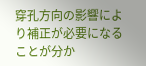穿孔方向の影響により補正が必要になることが分か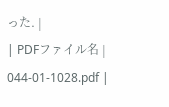った. |
| PDFファイル名 | 044-01-1028.pdf |